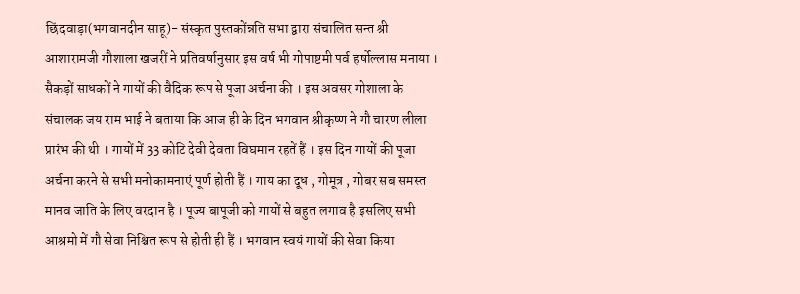छिंदवाड़ा(भगवानदीन साहू)- संस्कृत पुस्तकोंन्नति सभा द्वारा संचालित सन्त श्री आशारामजी गौशाला खजरीं ने प्रतिवर्षानुसार इस वर्ष भी गोपाष्टमी पर्व हर्षोल्लास मनाया । सैकड़ों साधकों ने गायों की वैदिक रूप से पूजा अर्चना की । इस अवसर गोशाला के संचालक जय राम भाई ने बताया कि आज ही के दिन भगवान श्रीकृष्ण ने गौ चारण लीला प्रारंभ की थी । गायों में 33 कोटि देवी देवता विघमान रहतें हैं । इस दिन गायों की पूजा अर्चना करने से सभी मनोकामनाएं पूर्ण होती हैं । गाय का दूध , गोमूत्र , गोबर सब समस्त मानव जाति के लिए वरदान है । पूज्य बापूजी को गायों से बहुत लगाव है इसलिए सभी आश्रमो में गौ सेवा निश्चित रूप से होती ही हैं । भगवान स्वयं गायों की सेवा किया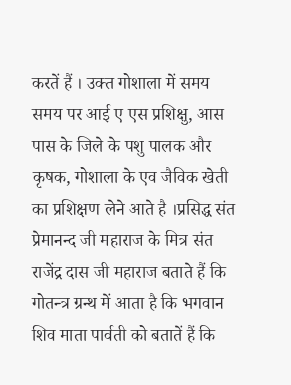करतें हैं । उक्त गोशाला में समय समय पर आई ए एस प्रशिक्षु, आस पास के जिले के पशु पालक और कृषक, गोशाला के एव जैविक खेती का प्रशिक्षण लेने आते है ।प्रसिद्ध संत प्रेमानन्द जी महाराज के मित्र संत राजेंद्र दास जी महाराज बताते हैं कि गोतन्त्र ग्रन्थ में आता है कि भगवान शिव माता पार्वती को बतातें हैं कि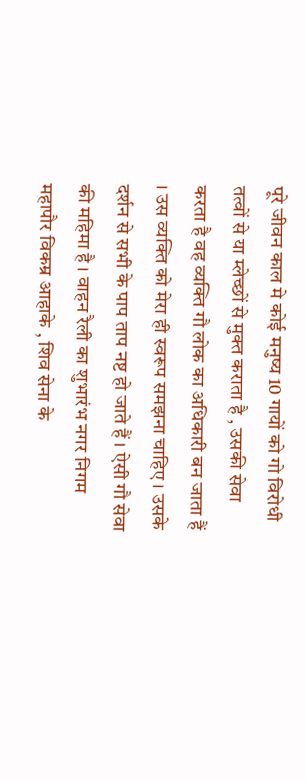पूरे जीवन काल मे कोई मनुष्य 10 गायों को गो विरोधी तत्वों से या म्लेच्छों से मुक्त कराता है , उसकी सेवा करता है वह व्यक्ति गौ लोक का अधिकारी बन जाता हैं । उस व्यक्ति को मेरा ही स्वरूप समझना चाहिए । उसके दर्शन से सभी के पाप ताप नष्ट हो जाते हैं । ऐसी गौ सेवा की महिमा है । वाहन रैली का शुभारंभ नगर निगम महापौर विकम्र आहाके , शिव सेना के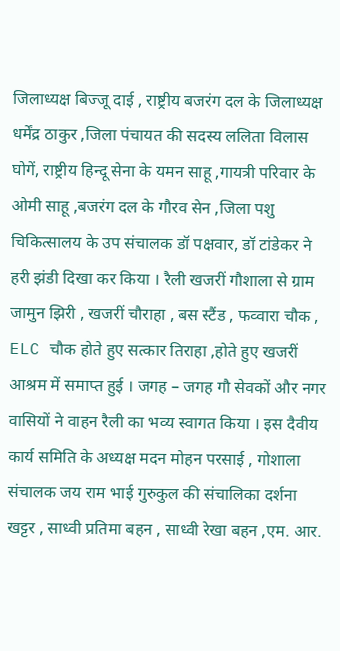जिलाध्यक्ष बिज्जू दाई , राष्ट्रीय बजरंग दल के जिलाध्यक्ष धर्मेंद्र ठाकुर ,जिला पंचायत की सदस्य ललिता विलास घोगें, राष्ट्रीय हिन्दू सेना के यमन साहू ,गायत्री परिवार के ओमी साहू ,बजरंग दल के गौरव सेन ,जिला पशु चिकित्सालय के उप संचालक डॉ पक्षवार, डॉ टांडेकर ने हरी झंडी दिखा कर किया । रैली खजरीं गौशाला से ग्राम जामुन झिरी , खजरीं चौराहा , बस स्टैंड , फव्वारा चौक , ELC चौक होते हुए सत्कार तिराहा ,होते हुए खजरीं आश्रम में समाप्त हुई । जगह – जगह गौ सेवकों और नगर वासियों ने वाहन रैली का भव्य स्वागत किया । इस दैवीय कार्य समिति के अध्यक्ष मदन मोहन परसाई , गोशाला संचालक जय राम भाई गुरुकुल की संचालिका दर्शना खट्टर , साध्वी प्रतिमा बहन , साध्वी रेखा बहन ,एम. आर.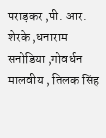पराड़कर ,पी. आर. शेरके ,धनाराम सनोडिया ,गोवर्धन मालवीय , तिलक सिंह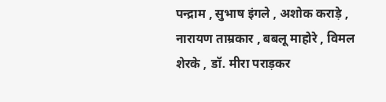पन्द्राम , सुभाष इंगले , अशोक कराड़े , नारायण ताम्रकार , बबलू माहोरे , विमल शेरके , डॉ. मीरा पराड़कर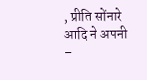, प्रीति सोंनारे आदि ने अपनी –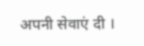अपनी सेवाएं दी ।